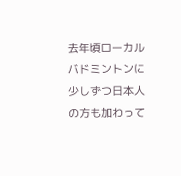去年頃ローカルバドミントンに少しずつ日本人の方も加わって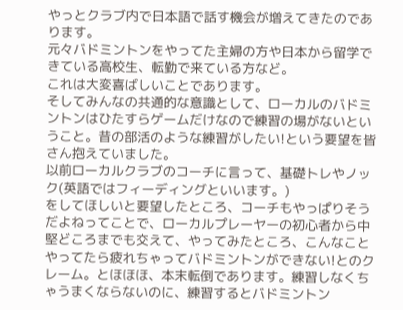やっとクラブ内で日本語で話す機会が増えてきたのであります。
元々バドミントンをやってた主婦の方や日本から留学できている高校生、転勤で来ている方など。
これは大変喜ばしいことであります。
そしてみんなの共通的な意識として、ローカルのバドミントンはひたすらゲームだけなので練習の場がないということ。昔の部活のような練習がしたい!という要望を皆さん抱えていました。
以前ローカルクラブのコーチに言って、基礎トレやノック(英語ではフィーディングといいます。)
をしてほしいと要望したところ、コーチもやっぱりそうだよねってことで、ローカルプレーヤーの初心者から中堅どころまでも交えて、やってみたところ、こんなことやってたら疲れちゃってバドミントンができない!とのクレーム。とほほほ、本末転倒であります。練習しなくちゃうまくならないのに、練習するとバドミントン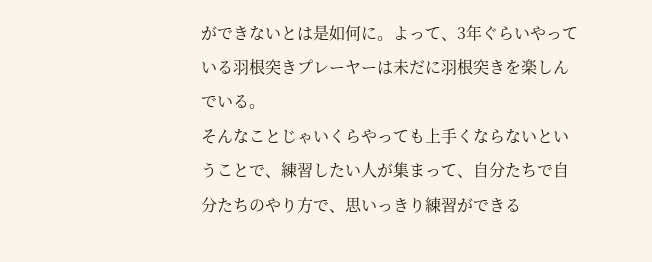ができないとは是如何に。よって、3年ぐらいやっている羽根突きプレーヤーは未だに羽根突きを楽しんでいる。
そんなことじゃいくらやっても上手くならないということで、練習したい人が集まって、自分たちで自分たちのやり方で、思いっきり練習ができる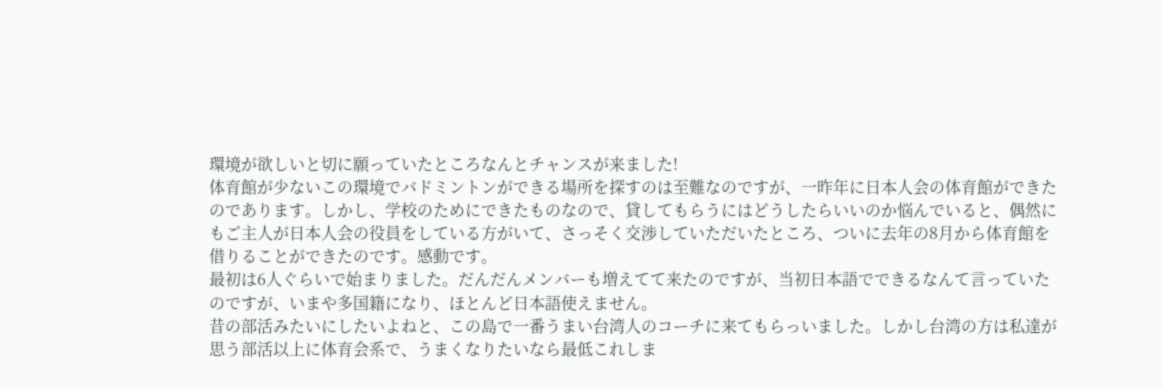環境が欲しいと切に願っていたところなんとチャンスが来ました!
体育館が少ないこの環境でバドミントンができる場所を探すのは至難なのですが、一昨年に日本人会の体育館ができたのであります。しかし、学校のためにできたものなので、貸してもらうにはどうしたらいいのか悩んでいると、偶然にもご主人が日本人会の役員をしている方がいて、さっそく交渉していただいたところ、ついに去年の8月から体育館を借りることができたのです。感動です。
最初は6人ぐらいで始まりました。だんだんメンバーも増えてて来たのですが、当初日本語でできるなんて言っていたのですが、いまや多国籍になり、ほとんど日本語使えません。
昔の部活みたいにしたいよねと、この島で一番うまい台湾人のコーチに来てもらっいました。しかし台湾の方は私達が思う部活以上に体育会系で、うまくなりたいなら最低これしま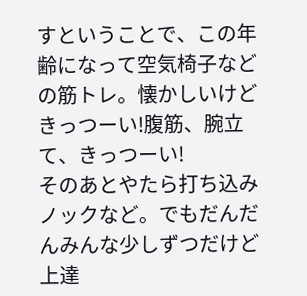すということで、この年齢になって空気椅子などの筋トレ。懐かしいけどきっつーい!腹筋、腕立て、きっつーい!
そのあとやたら打ち込みノックなど。でもだんだんみんな少しずつだけど上達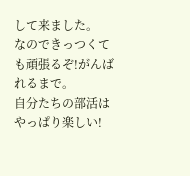して来ました。
なのできっつくても頑張るぞ!がんばれるまで。
自分たちの部活はやっぱり楽しい!